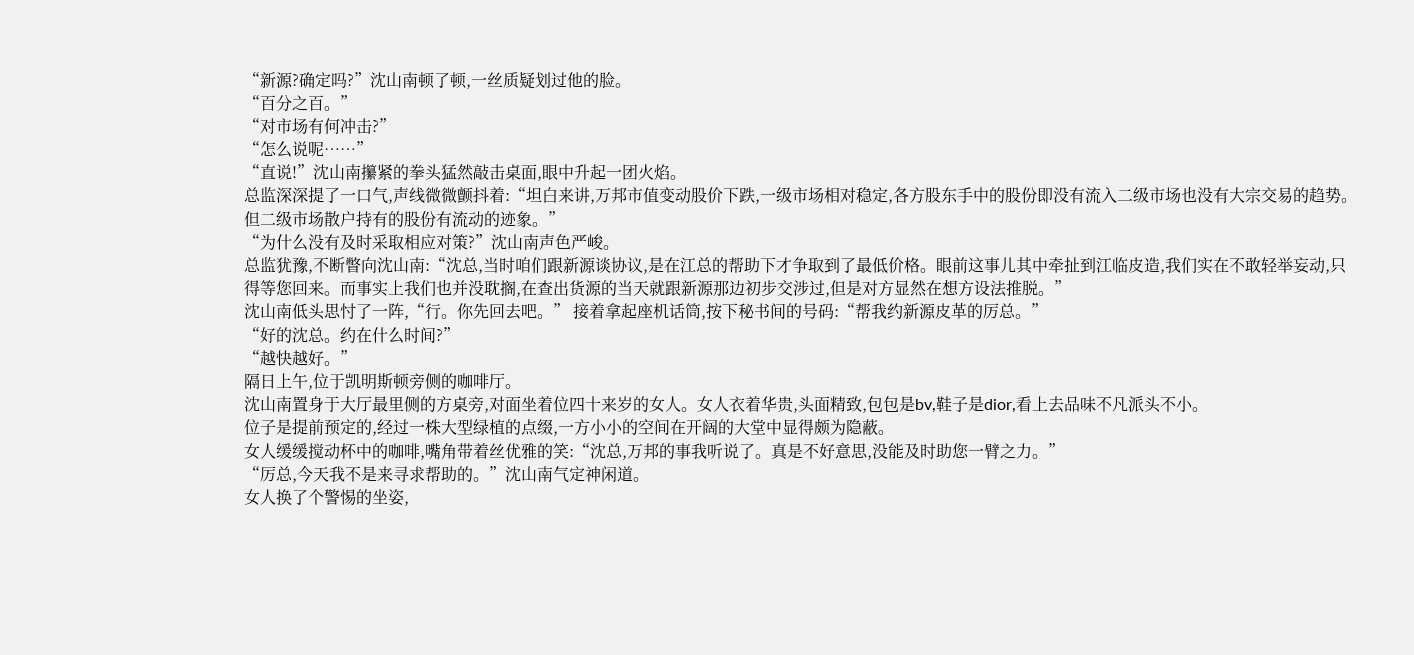“新源?确定吗?”沈山南顿了顿,一丝质疑划过他的脸。
“百分之百。”
“对市场有何冲击?”
“怎么说呢……”
“直说!”沈山南攥紧的拳头猛然敲击桌面,眼中升起一团火焰。
总监深深提了一口气,声线微微颤抖着:“坦白来讲,万邦市值变动股价下跌,一级市场相对稳定,各方股东手中的股份即没有流入二级市场也没有大宗交易的趋势。 但二级市场散户持有的股份有流动的迹象。”
“为什么没有及时采取相应对策?”沈山南声色严峻。
总监犹豫,不断瞥向沈山南:“沈总,当时咱们跟新源谈协议,是在江总的帮助下才争取到了最低价格。眼前这事儿其中牵扯到江临皮造,我们实在不敢轻举妄动,只得等您回来。而事实上我们也并没耽搁,在查出货源的当天就跟新源那边初步交涉过,但是对方显然在想方设法推脱。”
沈山南低头思忖了一阵,“行。你先回去吧。” 接着拿起座机话筒,按下秘书间的号码:“帮我约新源皮革的厉总。”
“好的沈总。约在什么时间?”
“越快越好。”
隔日上午,位于凯明斯顿旁侧的咖啡厅。
沈山南置身于大厅最里侧的方桌旁,对面坐着位四十来岁的女人。女人衣着华贵,头面精致,包包是bv,鞋子是dior,看上去品味不凡派头不小。
位子是提前预定的,经过一株大型绿植的点缀,一方小小的空间在开阔的大堂中显得颇为隐蔽。
女人缓缓搅动杯中的咖啡,嘴角带着丝优雅的笑:“沈总,万邦的事我听说了。真是不好意思,没能及时助您一臂之力。”
“厉总,今天我不是来寻求帮助的。”沈山南气定神闲道。
女人换了个警惕的坐姿,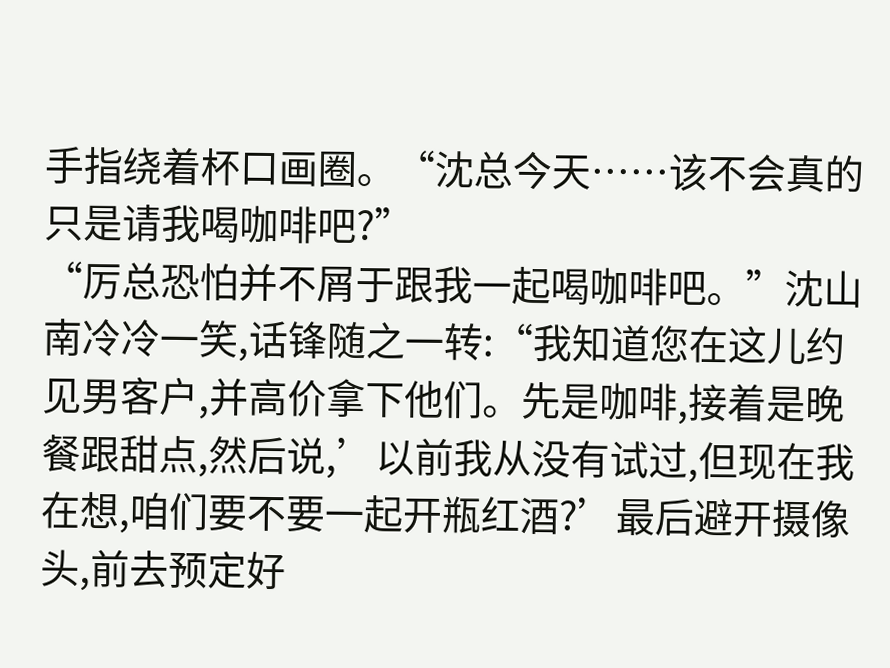手指绕着杯口画圈。“沈总今天……该不会真的只是请我喝咖啡吧?”
“厉总恐怕并不屑于跟我一起喝咖啡吧。”沈山南冷冷一笑,话锋随之一转:“我知道您在这儿约见男客户,并高价拿下他们。先是咖啡,接着是晚餐跟甜点,然后说,’以前我从没有试过,但现在我在想,咱们要不要一起开瓶红酒?’最后避开摄像头,前去预定好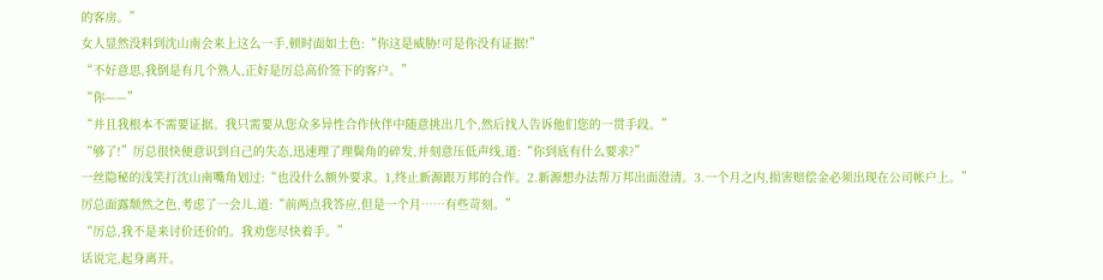的客房。”
女人显然没料到沈山南会来上这么一手,顿时面如土色:“你这是威胁!可是你没有证据!”
“不好意思,我倒是有几个熟人,正好是厉总高价签下的客户。”
“你——”
“并且我根本不需要证据。我只需要从您众多异性合作伙伴中随意挑出几个,然后找人告诉他们您的一贯手段。”
“够了!”厉总很快便意识到自己的失态,迅速理了理鬓角的碎发,并刻意压低声线,道:“你到底有什么要求?”
一丝隐秘的浅笑打沈山南嘴角划过:“也没什么额外要求。1,终止新源跟万邦的合作。2.新源想办法帮万邦出面澄清。3.一个月之内,损害赔偿金必须出现在公司帐户上。”
厉总面露颓然之色,考虑了一会儿,道:“前两点我答应,但是一个月……有些苛刻。”
“厉总,我不是来讨价还价的。我劝您尽快着手。”
话说完,起身离开。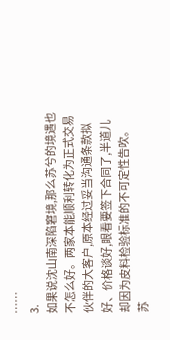……
3.
如果说沈山南深陷窘境,那么苏兮的境遇也不怎么好。两家本能顺利转化为正式交易伙伴的大客户,原本经过妥当沟通条款拟好、价格谈好,眼看要签下合同了,半道儿却因为皮料检验标准的不可定性告吹。
苏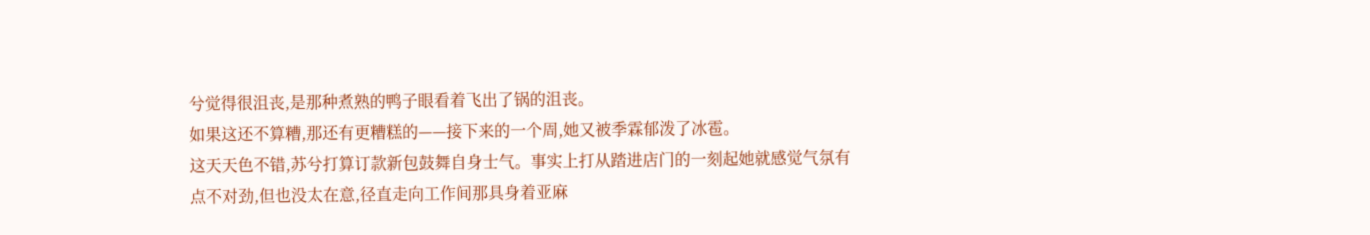兮觉得很沮丧,是那种煮熟的鸭子眼看着飞出了锅的沮丧。
如果这还不算糟,那还有更糟糕的——接下来的一个周,她又被季霖郁泼了冰雹。
这天天色不错,苏兮打算订款新包鼓舞自身士气。事实上打从踏进店门的一刻起她就感觉气氛有点不对劲,但也没太在意,径直走向工作间那具身着亚麻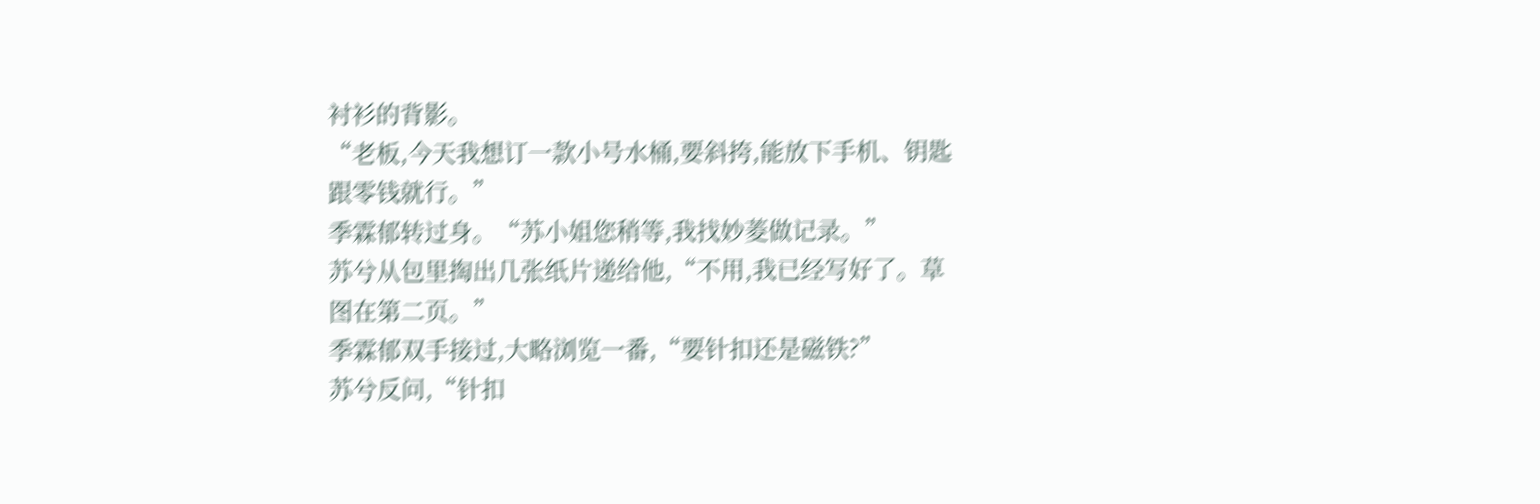衬衫的背影。
“老板,今天我想订一款小号水桶,要斜挎,能放下手机、钥匙跟零钱就行。”
季霖郁转过身。“苏小姐您稍等,我找妙菱做记录。”
苏兮从包里掏出几张纸片递给他,“不用,我已经写好了。草图在第二页。”
季霖郁双手接过,大略浏览一番,“要针扣还是磁铁?”
苏兮反问,“针扣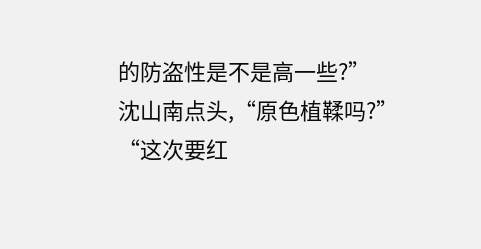的防盗性是不是高一些?”
沈山南点头,“原色植鞣吗?”
“这次要红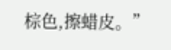棕色,擦蜡皮。”